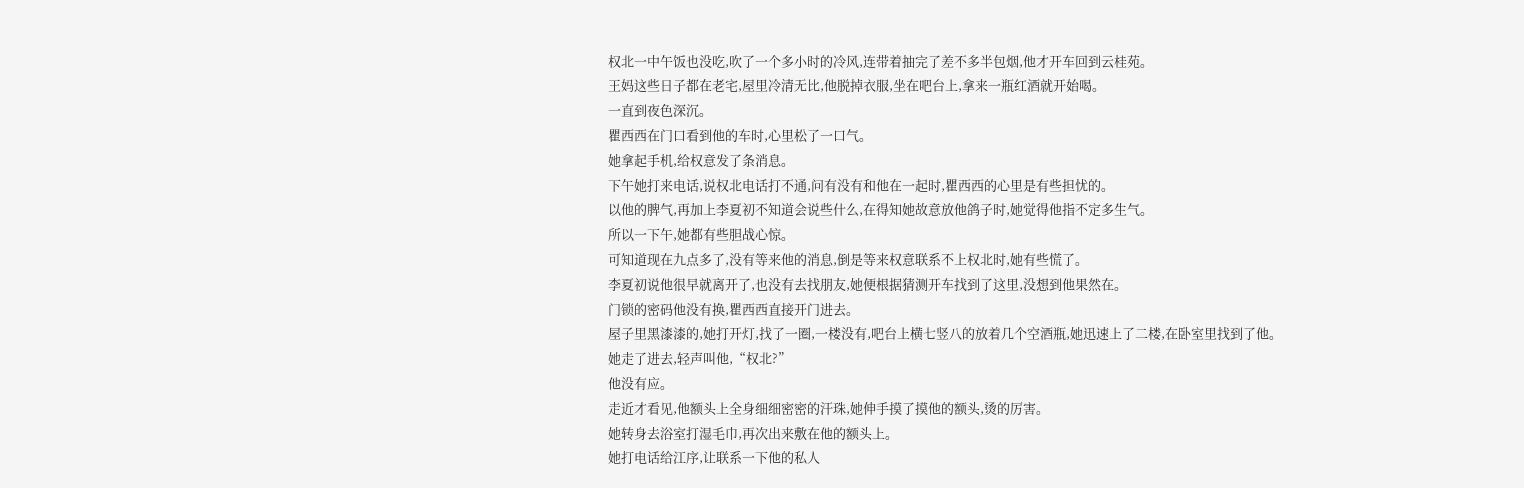权北一中午饭也没吃,吹了一个多小时的冷风,连带着抽完了差不多半包烟,他才开车回到云桂苑。
王妈这些日子都在老宅,屋里冷清无比,他脱掉衣服,坐在吧台上,拿来一瓶红酒就开始喝。
一直到夜色深沉。
瞿西西在门口看到他的车时,心里松了一口气。
她拿起手机,给权意发了条消息。
下午她打来电话,说权北电话打不通,问有没有和他在一起时,瞿西西的心里是有些担忧的。
以他的脾气,再加上李夏初不知道会说些什么,在得知她故意放他鸽子时,她觉得他指不定多生气。
所以一下午,她都有些胆战心惊。
可知道现在九点多了,没有等来他的消息,倒是等来权意联系不上权北时,她有些慌了。
李夏初说他很早就离开了,也没有去找朋友,她便根据猜测开车找到了这里,没想到他果然在。
门锁的密码他没有换,瞿西西直接开门进去。
屋子里黑漆漆的,她打开灯,找了一圈,一楼没有,吧台上横七竖八的放着几个空酒瓶,她迅速上了二楼,在卧室里找到了他。
她走了进去,轻声叫他,“权北?”
他没有应。
走近才看见,他额头上全身细细密密的汗珠,她伸手摸了摸他的额头,烫的厉害。
她转身去浴室打湿毛巾,再次出来敷在他的额头上。
她打电话给江序,让联系一下他的私人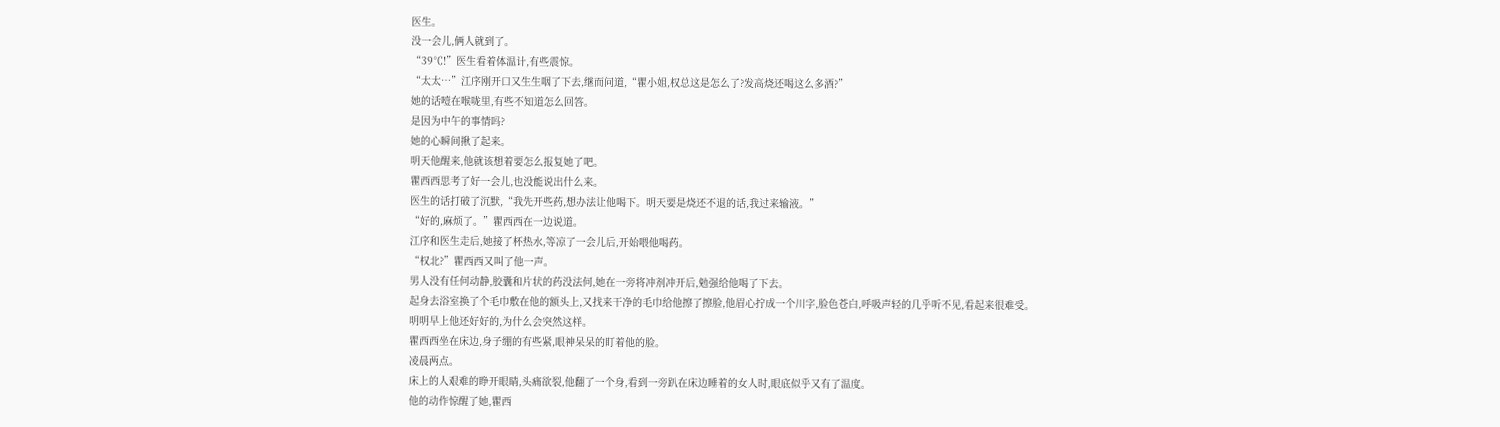医生。
没一会儿,俩人就到了。
“39℃!”医生看着体温计,有些震惊。
“太太…”江序刚开口又生生咽了下去,继而问道,“瞿小姐,权总这是怎么了?发高烧还喝这么多酒?”
她的话噎在喉咙里,有些不知道怎么回答。
是因为中午的事情吗?
她的心瞬间揪了起来。
明天他醒来,他就该想着要怎么报复她了吧。
瞿西西思考了好一会儿,也没能说出什么来。
医生的话打破了沉默,“我先开些药,想办法让他喝下。明天要是烧还不退的话,我过来输液。”
“好的,麻烦了。”瞿西西在一边说道。
江序和医生走后,她接了杯热水,等凉了一会儿后,开始喂他喝药。
“权北?”瞿西西又叫了他一声。
男人没有任何动静,胶囊和片状的药没法何,她在一旁将冲剂冲开后,勉强给他喝了下去。
起身去浴室换了个毛巾敷在他的额头上,又找来干净的毛巾给他擦了擦脸,他眉心拧成一个川字,脸色苍白,呼吸声轻的几乎听不见,看起来很难受。
明明早上他还好好的,为什么会突然这样。
瞿西西坐在床边,身子绷的有些紧,眼神呆呆的盯着他的脸。
凌晨两点。
床上的人艰难的睁开眼睛,头痛欲裂,他翻了一个身,看到一旁趴在床边睡着的女人时,眼底似乎又有了温度。
他的动作惊醒了她,瞿西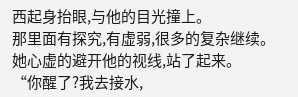西起身抬眼,与他的目光撞上。
那里面有探究,有虚弱,很多的复杂继续。
她心虚的避开他的视线,站了起来。
“你醒了?我去接水,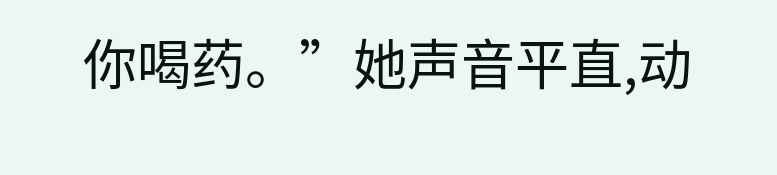你喝药。”她声音平直,动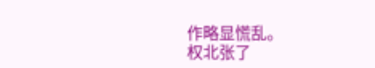作略显慌乱。
权北张了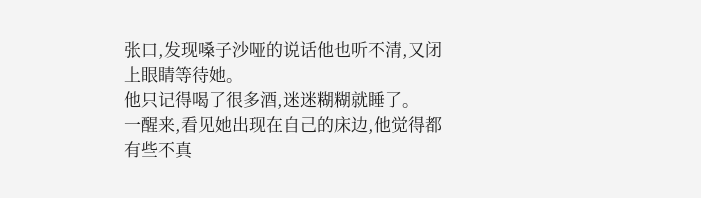张口,发现嗓子沙哑的说话他也听不清,又闭上眼睛等待她。
他只记得喝了很多酒,迷迷糊糊就睡了。
一醒来,看见她出现在自己的床边,他觉得都有些不真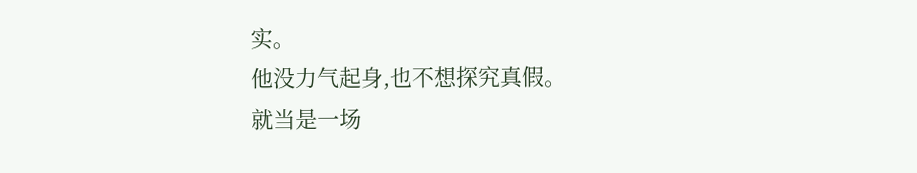实。
他没力气起身,也不想探究真假。
就当是一场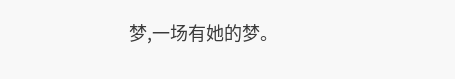梦,一场有她的梦。